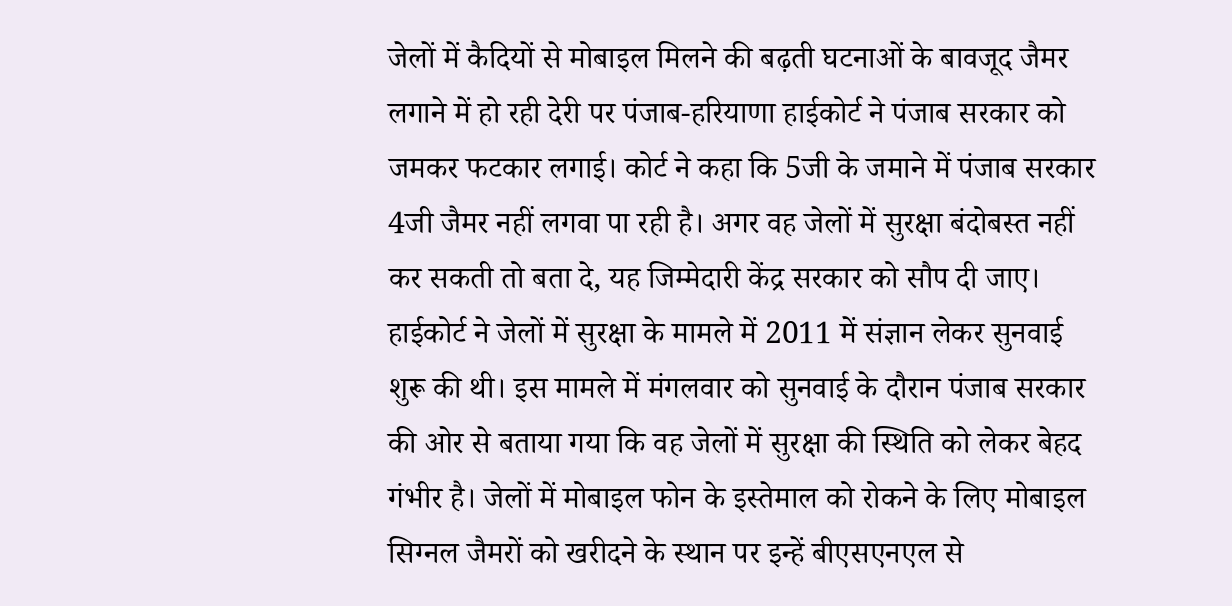जेलों में कैदियों से मोबाइल मिलने की बढ़ती घटनाओं के बावजूद जैमर लगाने में हो रही देरी पर पंजाब-हरियाणा हाईकोर्ट ने पंजाब सरकार को जमकर फटकार लगाई। कोर्ट ने कहा कि 5जी के जमाने में पंजाब सरकार 4जी जैमर नहीं लगवा पा रही है। अगर वह जेलों में सुरक्षा बंदोबस्त नहीं कर सकती तो बता दे, यह जिम्मेदारी केंद्र सरकार को सौप दी जाए।
हाईकोर्ट ने जेलों में सुरक्षा के मामले में 2011 में संज्ञान लेकर सुनवाई शुरू की थी। इस मामले में मंगलवार को सुनवाई के दौरान पंजाब सरकार की ओर से बताया गया कि वह जेलों में सुरक्षा की स्थिति को लेकर बेहद गंभीर है। जेलों में मोबाइल फोन के इस्तेमाल को रोकने के लिए मोबाइल सिग्नल जैमरों को खरीदने के स्थान पर इन्हें बीएसएनएल से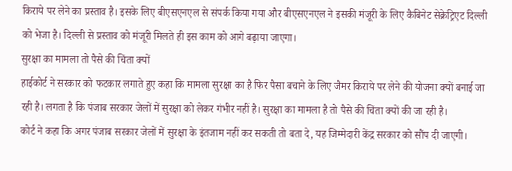किराये पर लेने का प्रस्ताव है। इसके लिए बीएसएनएल से संपर्क किया गया और बीएसएनएल ने इसकी मंजूरी के लिए कैबिनेट सेक्रेट्रिएट दिल्ली को भेजा है। दिल्ली से प्रस्ताव को मंजूरी मिलते ही इस काम को आगे बढ़ाया जाएगा।
सुरक्षा का मामला तो पैसे की चिंता क्यों
हाईकोर्ट ने सरकार को फटकार लगाते हुए कहा कि मामला सुरक्षा का है फिर पैसा बचाने के लिए जैमर किराये पर लेने की योजना क्यों बनाई जा रही है। लगता है कि पंजाब सरकार जेलों में सुरक्षा को लेकर गंभीर नहीं है। सुरक्षा का मामला है तो पैसे की चिंता क्यों की जा रही है।
कोर्ट ने कहा कि अगर पंजाब सरकार जेलों में सुरक्षा के इंतजाम नहीं कर सकती तो बता दे, यह जिम्मेदारी केंद्र सरकार को सौंप दी जाएगी।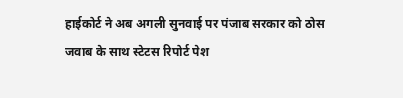हाईकोर्ट ने अब अगली सुनवाई पर पंजाब सरकार को ठोस जवाब के साथ स्टेटस रिपोर्ट पेश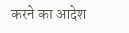करने का आदेश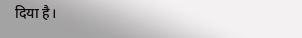दिया है।